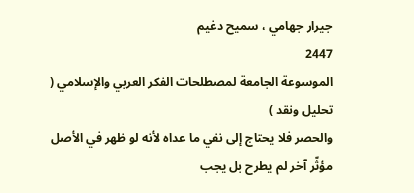جيرار جهامي ، سميح دغيم
2447
الموسوعة الجامعة لمصطلحات الفكر العربي والإسلامي ( تحليل ونقد )
والحصر فلا يحتاج إلى نفي ما عداه لأنه لو ظهر في الأصل مؤثّر آخر لم يطرح بل يجب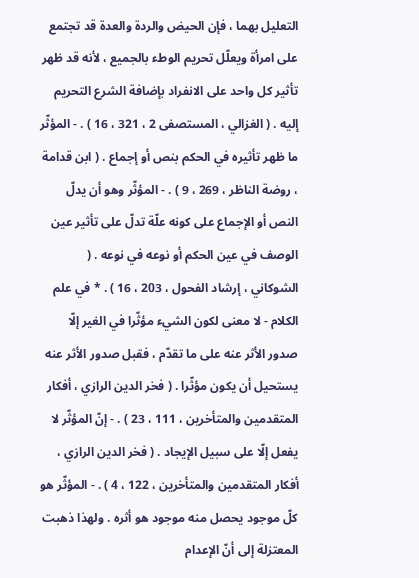التعليل بهما ، فإن الحيض والردة والعدة قد تجتمع على امرأة ويعلّل تحريم الوطء بالجميع ، لأنه قد ظهر تأثير كل واحد على الانفراد بإضافة الشرع التحريم إليه . ( الغزالي ، المستصفى 2 ، 321 ، 16 ) . - المؤثّر ما ظهر تأثيره في الحكم بنص أو إجماع . ( ابن قدامة ، روضة الناظر ، 269 ، 9 ) . - المؤثّر وهو أن يدلّ النص أو الإجماع على كونه علّة تدلّ على تأثير عين الوصف في عين الحكم أو نوعه في نوعه . ( الشوكاني ، إرشاد الفحول ، 203 ، 16 ) . * في علم الكلام - لا معنى لكون الشيء مؤثّرا في الغير إلّا صدور الأثر عنه على ما تقدّم ، فقبل صدور الأثر عنه يستحيل أن يكون مؤثّرا . ( فخر الدين الرازي ، أفكار المتقدمين والمتأخرين ، 111 ، 23 ) . - إنّ المؤثّر لا يفعل إلّا على سبيل الإيجاد . ( فخر الدين الرازي ، أفكار المتقدمين والمتأخرين ، 122 ، 4 ) . - المؤثّر هو كلّ موجود يحصل منه موجود هو أثره . ولهذا ذهبت المعتزلة إلى أنّ الإعدام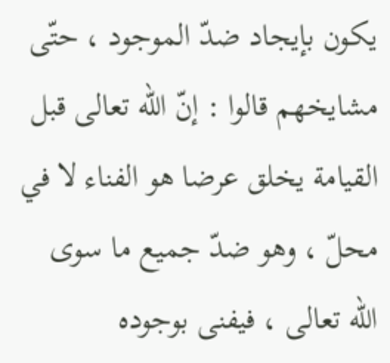يكون بإيجاد ضدّ الموجود ، حتّى مشايخهم قالوا : إنّ اللّه تعالى قبل القيامة يخلق عرضا هو الفناء لا في محلّ ، وهو ضدّ جميع ما سوى اللّه تعالى ، فيفنى بوجوده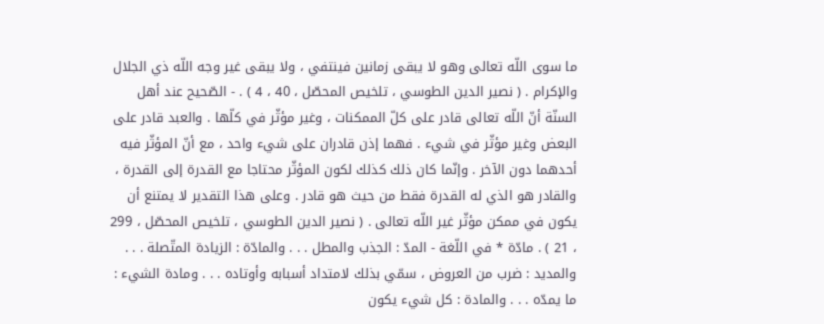ما سوى اللّه تعالى وهو لا يبقى زمانين فينتفي ، ولا يبقى غير وجه اللّه ذي الجلال والإكرام . ( نصير الدين الطوسي ، تلخيص المحصّل ، 40 ، 4 ) . - الصّحيح عند أهل السنّة أنّ اللّه تعالى قادر على كلّ الممكنات ، وغير مؤثّر في كلّها . والعبد قادر على البعض وغير مؤثّر في شيء . فهما إذن قادران على شيء واحد ، مع أنّ المؤثّر فيه أحدهما دون الآخر . وإنّما كان ذلك كذلك لكون المؤثّر محتاجا مع القدرة إلى القدرة ، والقادر هو الذي له القدرة فقط من حيث هو قادر . وعلى هذا التقدير لا يمتنع أن يكون في ممكن مؤثّر غير اللّه تعالى . ( نصير الدين الطوسي ، تلخيص المحصّل ، 299 ، 21 ) . مادّة * في اللّغة - المدّ : الجذب والمطل . . . والمادّة : الزيادة المتّصلة . . . والمديد : ضرب من العروض ، سمّي بذلك لامتداد أسبابه وأوتاده . . . ومادة الشيء : ما يمدّه . . . والمادة : كل شيء يكون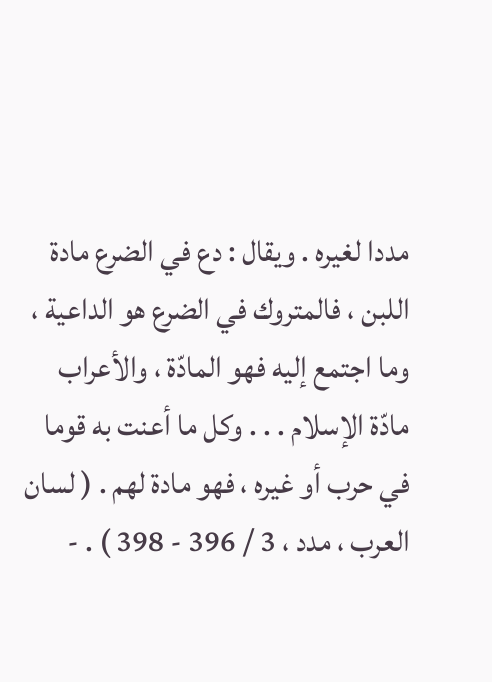مددا لغيره . ويقال : دع في الضرع مادة اللبن ، فالمتروك في الضرع هو الداعية ، وما اجتمع إليه فهو المادّة ، والأعراب مادّة الإسلام . . . وكل ما أعنت به قوما في حرب أو غيره ، فهو مادة لهم . ( لسان العرب ، مدد ، 3 / 396 - 398 ) . -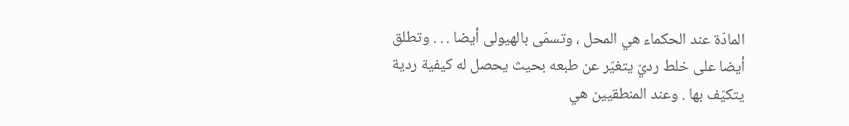المادّة عند الحكماء هي المحل ، وتسمّى بالهيولى أيضا . . . وتطلق أيضا على خلط رديّ يتغيّر عن طبعه بحيث يحصل له كيفية ردية يتكيّف بها . وعند المنطقيين هي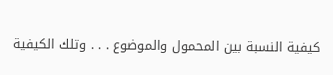كيفية النسبة بين المحمول والموضوع . . . وتلك الكيفية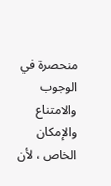منحصرة في الوجوب والامتناع والإمكان الخاص ، لأن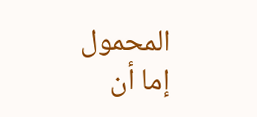المحمول إما أن